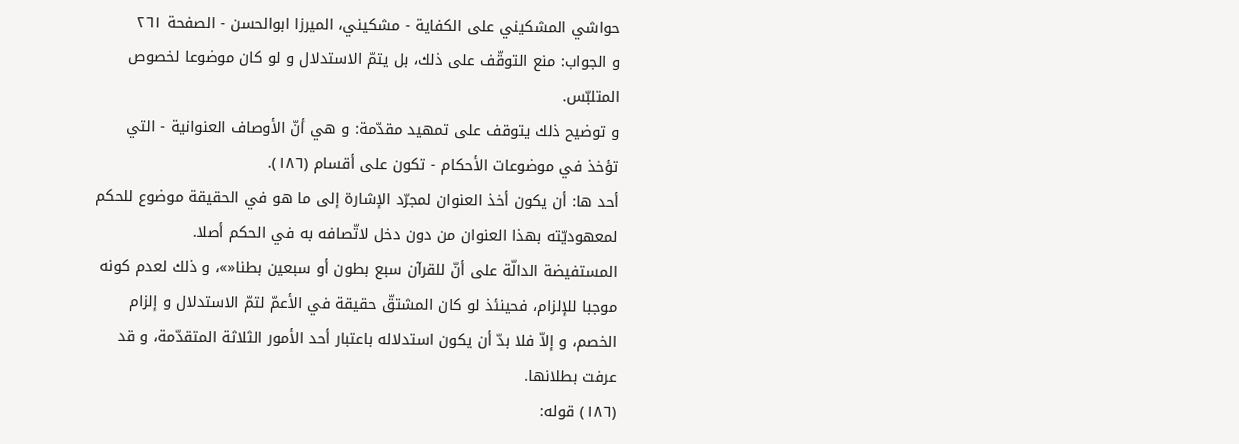حواشي المشكيني علی الكفاية - مشکیني، الميرزا ابوالحسن - الصفحة ٢٦١
و الجواب: منع التوقّف على ذلك، بل يتمّ الاستدلال و لو كان موضوعا لخصوص المتلبّس.
و توضيح ذلك يتوقف على تمهيد مقدّمة: و هي أنّ الأوصاف العنوانية - التي تؤخذ في موضوعات الأحكام - تكون على أقسام (١٨٦).
أحد ها: أن يكون أخذ العنوان لمجرّد الإشارة إلى ما هو في الحقيقة موضوع للحكم لمعهوديّته بهذا العنوان من دون دخل لاتّصافه به في الحكم أصلا.
المستفيضة الدالّة على أنّ للقرآن سبع بطون أو سبعين بطنا«»، و ذلك لعدم كونه موجبا للإلزام، فحينئذ لو كان المشتقّ حقيقة في الأعمّ لتمّ الاستدلال و إلزام الخصم، و إلاّ فلا بدّ أن يكون استدلاله باعتبار أحد الأمور الثلاثة المتقدّمة، و قد عرفت بطلانها.
(١٨٦) قوله: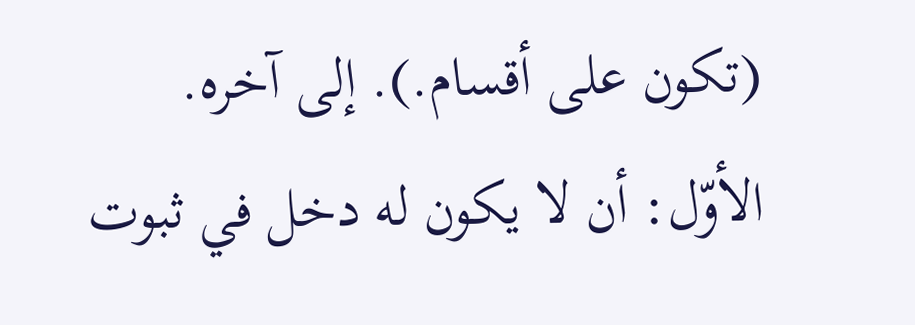(تكون على أقسام.). إلى آخره.
الأوّل: أن لا يكون له دخل في ثبوت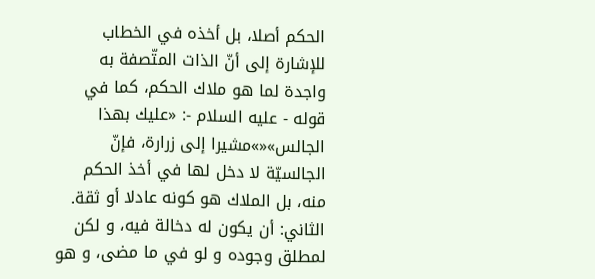الحكم أصلا، بل أخذه في الخطاب للإشارة إلى أنّ الذات المتّصفة به واجدة لما هو ملاك الحكم، كما في قوله - عليه السلام -: «عليك بهذا الجالس»«»مشيرا إلى زرارة، فإنّ الجالسيّة لا دخل لها في أخذ الحكم منه، بل الملاك هو كونه عادلا أو ثقة.
الثاني: أن يكون له دخالة فيه، و لكن لمطلق وجوده و لو في ما مضى، و هو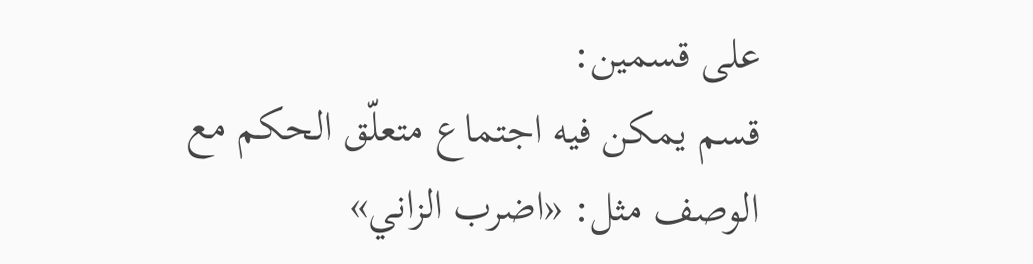على قسمين:
قسم يمكن فيه اجتماع متعلّق الحكم مع الوصف مثل: «اضرب الزاني»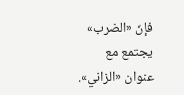فإنّ «الضرب» يجتمع مع عنوان «الزاني».